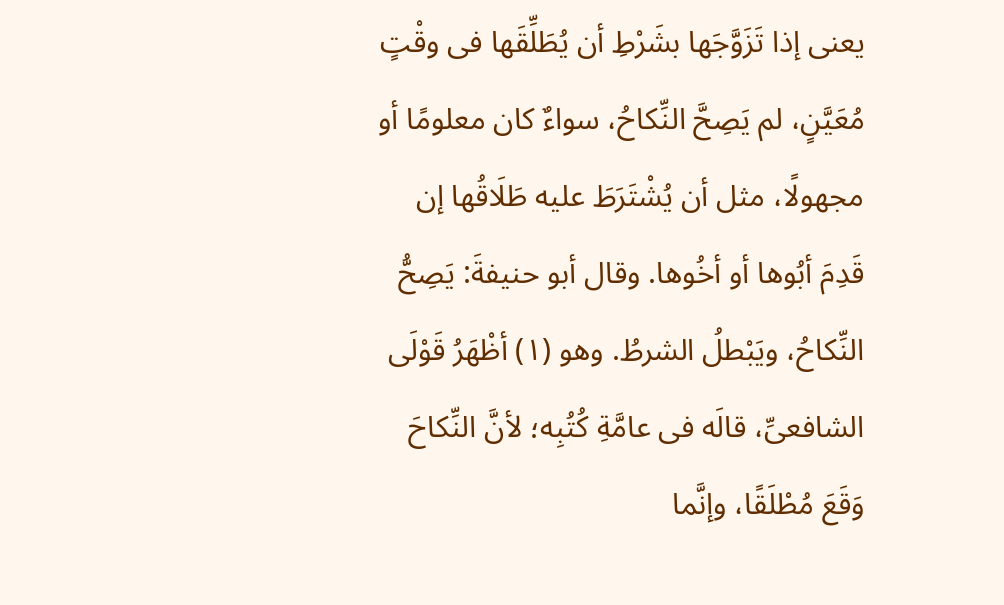يعنى إذا تَزَوَّجَها بشَرْطِ أن يُطَلِّقَها فى وقْتٍ مُعَيَّنٍ، لم يَصِحَّ النِّكاحُ، سواءٌ كان معلومًا أو مجهولًا، مثل أن يُشْتَرَطَ عليه طَلَاقُها إن قَدِمَ أبُوها أو أخُوها. وقال أبو حنيفةَ: يَصِحُّ النِّكاحُ، ويَبْطلُ الشرطُ. وهو (١) أظْهَرُ قَوْلَى الشافعىِّ، قالَه فى عامَّةِ كُتُبِه؛ لأنَّ النِّكاحَ وَقَعَ مُطْلَقًا، وإنَّما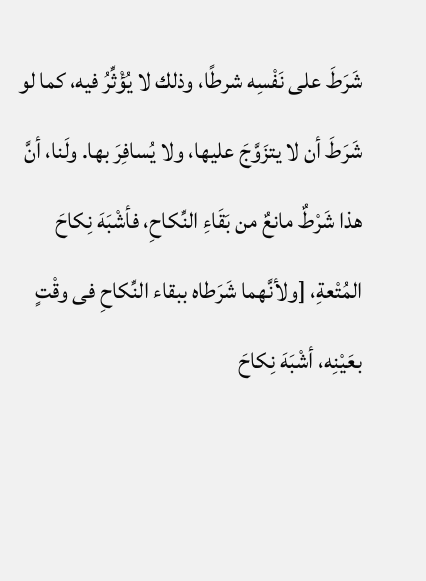شَرَطَ على نَفْسِه شرطًا، وذلك لا يُؤْثِّرُ فيه، كما لو شَرَطَ أن لا يتزَوَّجَ عليها، ولا يُسافِرَ بها. ولَنا، أنَّ هذا شَرْطٌ مانعٌ من بَقَاءِ النِّكاحِ، فأشْبَهَ نِكاحَ المُتْعةِ، [ولأنَّهما شَرَطاه ببقاء النِّكاحِ فى وقْتٍ بعَيْنِه، أشْبَهَ نِكاحَ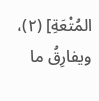المُتْعَةِ] (٢)، ويفارِقُ ما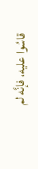قاسُوا عليه، فإنَّه لم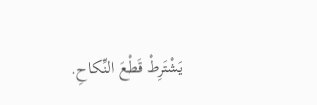يَشْتَرِطْ قَطْعَ النِّكاحِ.